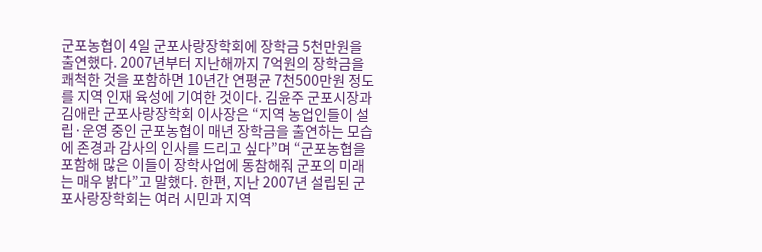군포농협이 4일 군포사랑장학회에 장학금 5천만원을 출연했다. 2007년부터 지난해까지 7억원의 장학금을 쾌척한 것을 포함하면 10년간 연평균 7천500만원 정도를 지역 인재 육성에 기여한 것이다. 김윤주 군포시장과 김애란 군포사랑장학회 이사장은 “지역 농업인들이 설립·운영 중인 군포농협이 매년 장학금을 출연하는 모습에 존경과 감사의 인사를 드리고 싶다”며 “군포농협을 포함해 많은 이들이 장학사업에 동참해줘 군포의 미래는 매우 밝다”고 말했다. 한편, 지난 2007년 설립된 군포사랑장학회는 여러 시민과 지역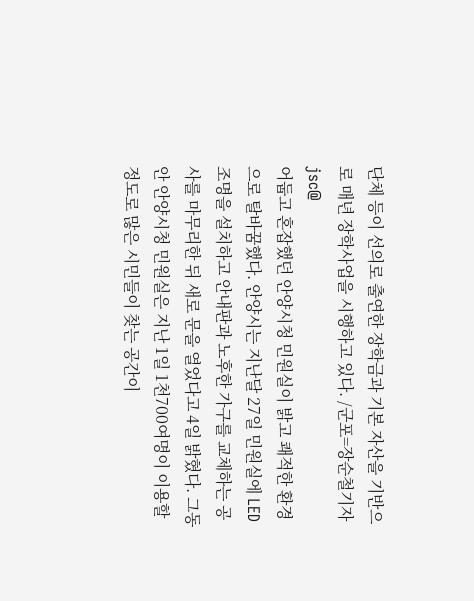단체 등이 선의로 출연한 장학금과 기본 자산을 기반으로 매년 장학사업을 시행하고 있다. /군포=장순철기자 jsc@
어둡고 혼잡했던 안양시청 민원실이 밝고 쾌적한 환경으로 탈바꿈했다. 안양시는 지난달 27일 민원실에 LED 조명을 설치하고 안내판과 노후한 가구를 교체하는 공사를 마무리한 뒤 새로 문을 열었다고 4일 밝혔다. 그동안 안양시청 민원실은 지난 1일 1천700여명이 이용할 정도로 많은 시민들이 찾는 공간이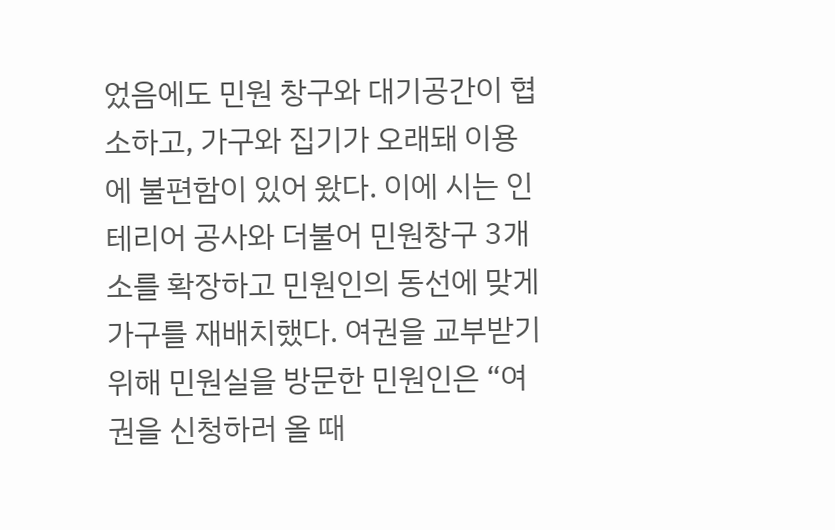었음에도 민원 창구와 대기공간이 협소하고, 가구와 집기가 오래돼 이용에 불편함이 있어 왔다. 이에 시는 인테리어 공사와 더불어 민원창구 3개소를 확장하고 민원인의 동선에 맞게 가구를 재배치했다. 여권을 교부받기 위해 민원실을 방문한 민원인은 “여권을 신청하러 올 때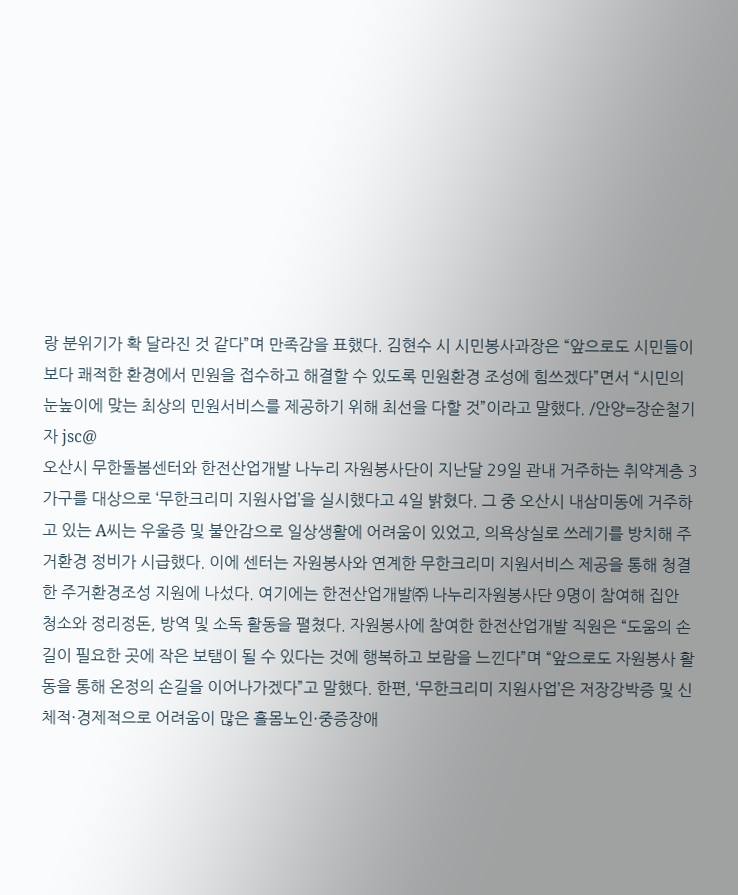랑 분위기가 확 달라진 것 같다”며 만족감을 표했다. 김현수 시 시민봉사과장은 “앞으로도 시민들이 보다 쾌적한 환경에서 민원을 접수하고 해결할 수 있도록 민원환경 조성에 힘쓰겠다”면서 “시민의 눈높이에 맞는 최상의 민원서비스를 제공하기 위해 최선을 다할 것”이라고 말했다. /안양=장순철기자 jsc@
오산시 무한돌봄센터와 한전산업개발 나누리 자원봉사단이 지난달 29일 관내 거주하는 취약계층 3가구를 대상으로 ‘무한크리미 지원사업’을 실시했다고 4일 밝혔다. 그 중 오산시 내삼미동에 거주하고 있는 A씨는 우울증 및 불안감으로 일상생활에 어려움이 있었고, 의욕상실로 쓰레기를 방치해 주거환경 정비가 시급했다. 이에 센터는 자원봉사와 연계한 무한크리미 지원서비스 제공을 통해 청결한 주거환경조성 지원에 나섰다. 여기에는 한전산업개발㈜ 나누리자원봉사단 9명이 참여해 집안 청소와 정리정돈, 방역 및 소독 활동을 펼쳤다. 자원봉사에 참여한 한전산업개발 직원은 “도움의 손길이 필요한 곳에 작은 보탬이 될 수 있다는 것에 행복하고 보람을 느낀다”며 “앞으로도 자원봉사 활동을 통해 온정의 손길을 이어나가겠다”고 말했다. 한편, ‘무한크리미 지원사업’은 저장강박증 및 신체적·경제적으로 어려움이 많은 홀몸노인·중증장애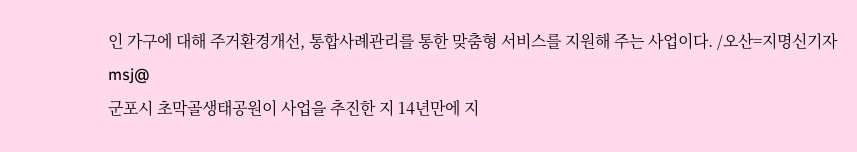인 가구에 대해 주거환경개선, 통합사례관리를 통한 맞춤형 서비스를 지원해 주는 사업이다. /오산=지명신기자 msj@
군포시 초막골생태공원이 사업을 추진한 지 14년만에 지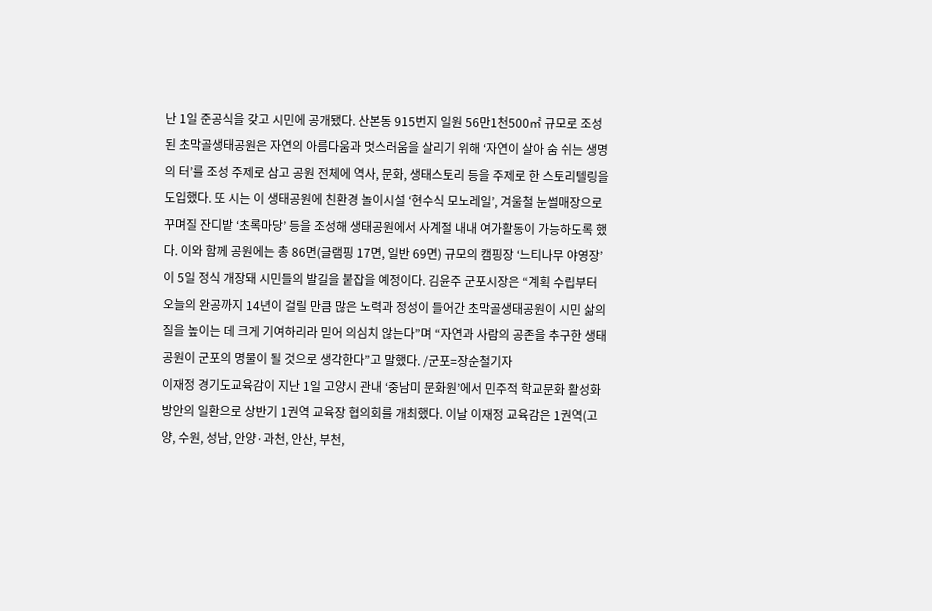난 1일 준공식을 갖고 시민에 공개됐다. 산본동 915번지 일원 56만1천500㎡ 규모로 조성된 초막골생태공원은 자연의 아름다움과 멋스러움을 살리기 위해 ‘자연이 살아 숨 쉬는 생명의 터’를 조성 주제로 삼고 공원 전체에 역사, 문화, 생태스토리 등을 주제로 한 스토리텔링을 도입했다. 또 시는 이 생태공원에 친환경 놀이시설 ‘현수식 모노레일’, 겨울철 눈썰매장으로 꾸며질 잔디밭 ‘초록마당’ 등을 조성해 생태공원에서 사계절 내내 여가활동이 가능하도록 했다. 이와 함께 공원에는 총 86면(글램핑 17면, 일반 69면) 규모의 캠핑장 ‘느티나무 야영장’이 5일 정식 개장돼 시민들의 발길을 붙잡을 예정이다. 김윤주 군포시장은 “계획 수립부터 오늘의 완공까지 14년이 걸릴 만큼 많은 노력과 정성이 들어간 초막골생태공원이 시민 삶의 질을 높이는 데 크게 기여하리라 믿어 의심치 않는다”며 “자연과 사람의 공존을 추구한 생태공원이 군포의 명물이 될 것으로 생각한다”고 말했다. /군포=장순철기자
이재정 경기도교육감이 지난 1일 고양시 관내 ‘중남미 문화원’에서 민주적 학교문화 활성화 방안의 일환으로 상반기 1권역 교육장 협의회를 개최했다. 이날 이재정 교육감은 1권역(고양, 수원, 성남, 안양·과천, 안산, 부천,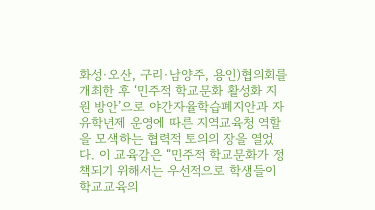화성·오산, 구리·남양주, 용인)협의회를 개최한 후 ‘민주적 학교문화 활성화 지원 방안’으로 야간자율학습폐지안과 자유학년제 운영에 따른 지역교육청 역할을 모색하는 협력적 토의의 장을 열었다. 이 교육감은 “민주적 학교문화가 정책되기 위해서는 우선적으로 학생들이 학교교육의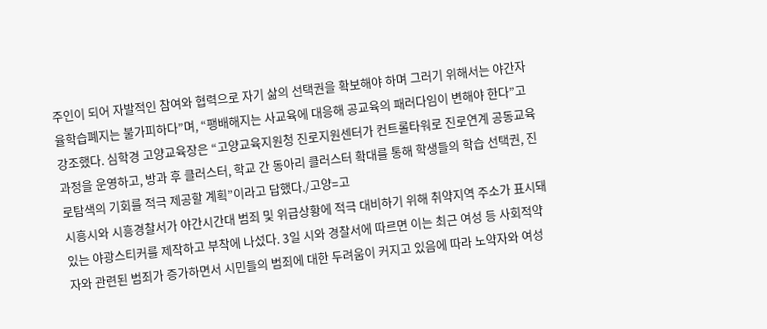주인이 되어 자발적인 참여와 협력으로 자기 삶의 선택권을 확보해야 하며 그러기 위해서는 야간자율학습폐지는 불가피하다”며, “팽배해지는 사교육에 대응해 공교육의 패러다임이 변해야 한다”고 강조했다. 심학경 고양교육장은 “고양교육지원청 진로지원센터가 컨트롤타워로 진로연계 공동교육과정을 운영하고, 방과 후 클러스터, 학교 간 동아리 클러스터 확대를 통해 학생들의 학습 선택권, 진로탐색의 기회를 적극 제공할 계획”이라고 답했다./고양=고
시흥시와 시흥경찰서가 야간시간대 범죄 및 위급상황에 적극 대비하기 위해 취약지역 주소가 표시돼 있는 야광스티커를 제작하고 부착에 나섰다. 3일 시와 경찰서에 따르면 이는 최근 여성 등 사회적약자와 관련된 범죄가 증가하면서 시민들의 범죄에 대한 두려움이 커지고 있음에 따라 노약자와 여성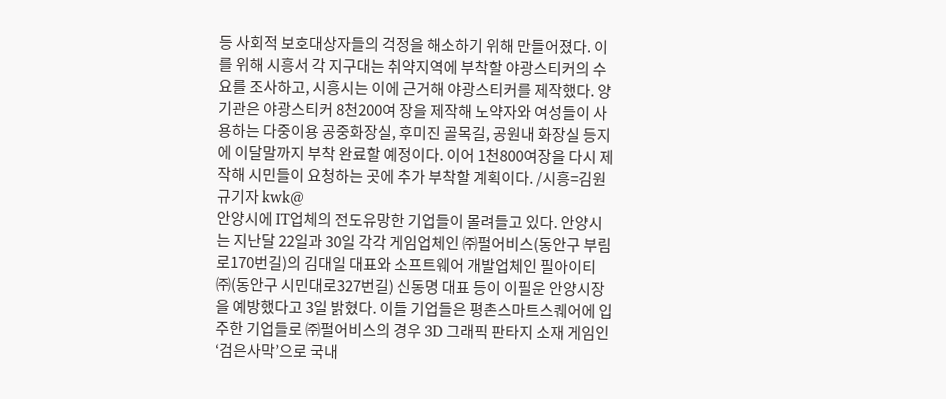등 사회적 보호대상자들의 걱정을 해소하기 위해 만들어졌다. 이를 위해 시흥서 각 지구대는 취약지역에 부착할 야광스티커의 수요를 조사하고, 시흥시는 이에 근거해 야광스티커를 제작했다. 양기관은 야광스티커 8천200여 장을 제작해 노약자와 여성들이 사용하는 다중이용 공중화장실, 후미진 골목길, 공원내 화장실 등지에 이달말까지 부착 완료할 예정이다. 이어 1천800여장을 다시 제작해 시민들이 요청하는 곳에 추가 부착할 계획이다. /시흥=김원규기자 kwk@
안양시에 IT업체의 전도유망한 기업들이 몰려들고 있다. 안양시는 지난달 22일과 30일 각각 게임업체인 ㈜펄어비스(동안구 부림로170번길)의 김대일 대표와 소프트웨어 개발업체인 필아이티㈜(동안구 시민대로327번길) 신동명 대표 등이 이필운 안양시장을 예방했다고 3일 밝혔다. 이들 기업들은 평촌스마트스퀘어에 입주한 기업들로 ㈜펄어비스의 경우 3D 그래픽 판타지 소재 게임인 ‘검은사막’으로 국내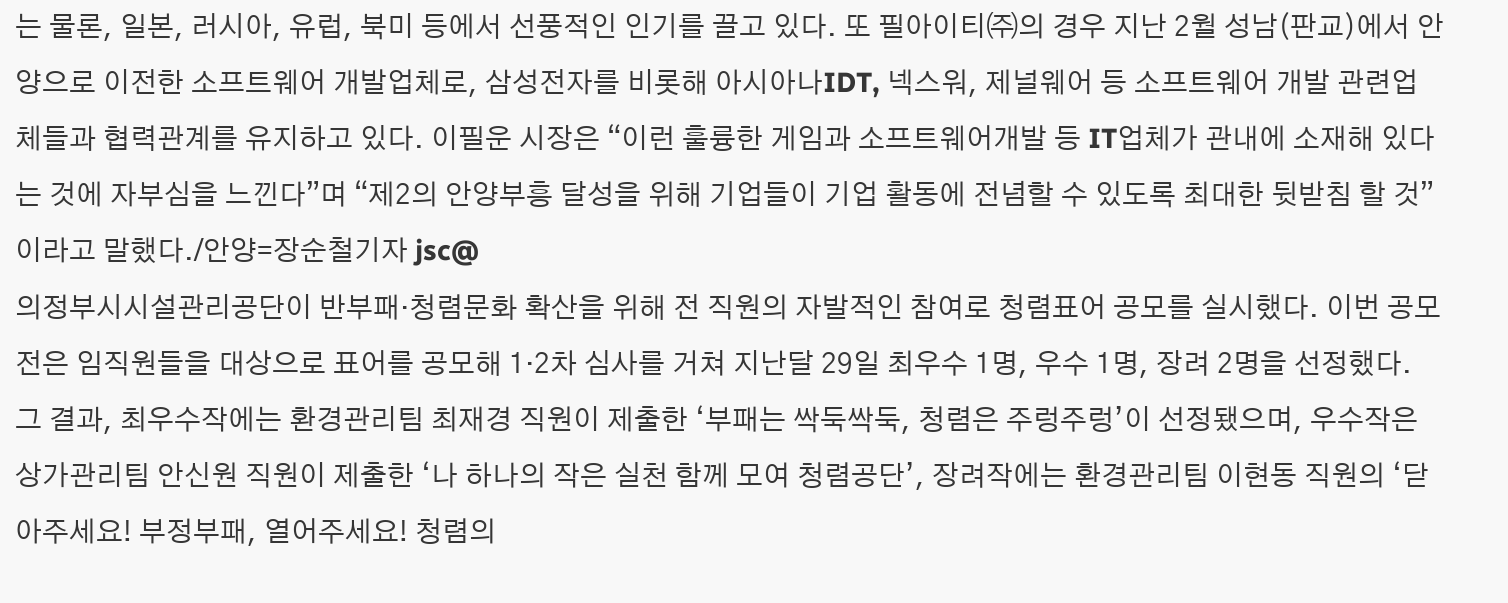는 물론, 일본, 러시아, 유럽, 북미 등에서 선풍적인 인기를 끌고 있다. 또 필아이티㈜의 경우 지난 2월 성남(판교)에서 안양으로 이전한 소프트웨어 개발업체로, 삼성전자를 비롯해 아시아나IDT, 넥스워, 제널웨어 등 소프트웨어 개발 관련업체들과 협력관계를 유지하고 있다. 이필운 시장은 “이런 훌륭한 게임과 소프트웨어개발 등 IT업체가 관내에 소재해 있다는 것에 자부심을 느낀다”며 “제2의 안양부흥 달성을 위해 기업들이 기업 활동에 전념할 수 있도록 최대한 뒷받침 할 것”이라고 말했다./안양=장순철기자 jsc@
의정부시시설관리공단이 반부패·청렴문화 확산을 위해 전 직원의 자발적인 참여로 청렴표어 공모를 실시했다. 이번 공모전은 임직원들을 대상으로 표어를 공모해 1·2차 심사를 거쳐 지난달 29일 최우수 1명, 우수 1명, 장려 2명을 선정했다. 그 결과, 최우수작에는 환경관리팀 최재경 직원이 제출한 ‘부패는 싹둑싹둑, 청렴은 주렁주렁’이 선정됐으며, 우수작은 상가관리팀 안신원 직원이 제출한 ‘나 하나의 작은 실천 함께 모여 청렴공단’, 장려작에는 환경관리팀 이현동 직원의 ‘닫아주세요! 부정부패, 열어주세요! 청렴의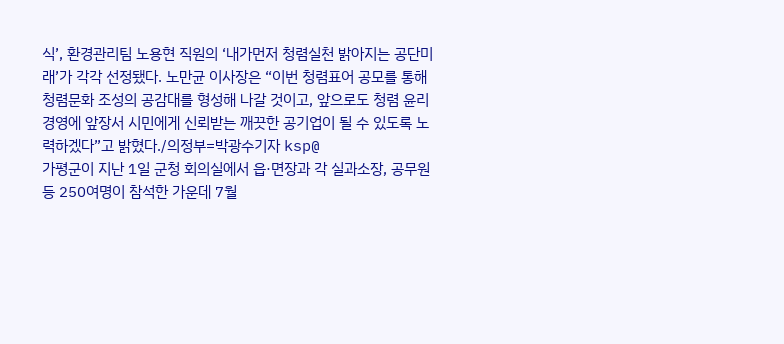식’, 환경관리팀 노용현 직원의 ‘내가먼저 청렴실천 밝아지는 공단미래’가 각각 선정됐다. 노만균 이사장은 “이번 청렴표어 공모를 통해 청렴문화 조성의 공감대를 형성해 나갈 것이고, 앞으로도 청렴 윤리경영에 앞장서 시민에게 신뢰받는 깨끗한 공기업이 될 수 있도록 노력하겠다”고 밝혔다./의정부=박광수기자 ksp@
가평군이 지난 1일 군청 회의실에서 읍·면장과 각 실과소장, 공무원 등 250여명이 참석한 가운데 7월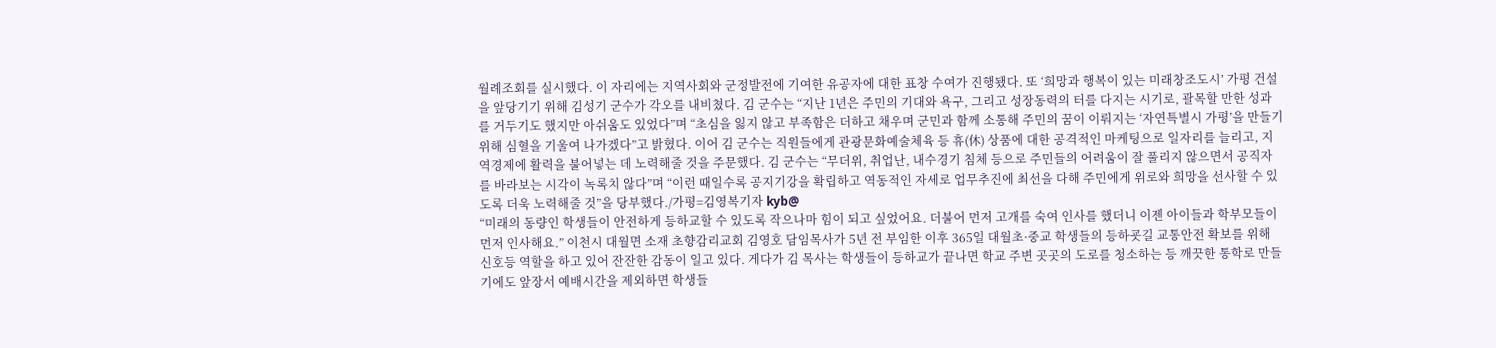월례조회를 실시했다. 이 자리에는 지역사회와 군정발전에 기여한 유공자에 대한 표창 수여가 진행됐다. 또 ‘희망과 행복이 있는 미래창조도시’ 가평 건설을 앞당기기 위해 김성기 군수가 각오를 내비쳤다. 김 군수는 “지난 1년은 주민의 기대와 욕구, 그리고 성장동력의 터를 다지는 시기로, 괄목할 만한 성과를 거두기도 했지만 아쉬움도 있었다”며 “초심을 잃지 않고 부족함은 더하고 채우며 군민과 함께 소통해 주민의 꿈이 이뤄지는 ‘자연특별시 가평’을 만들기 위해 심혈을 기울여 나가겠다”고 밝혔다. 이어 김 군수는 직원들에게 관광문화예술체육 등 휴(休) 상품에 대한 공격적인 마케팅으로 일자리를 늘리고, 지역경제에 활력을 불어넣는 데 노력해줄 것을 주문했다. 김 군수는 “무더위, 취업난, 내수경기 침체 등으로 주민들의 어려움이 잘 풀리지 않으면서 공직자를 바라보는 시각이 녹록치 않다”며 “이런 때일수록 공지기강을 확립하고 역동적인 자세로 업무추진에 최선을 다해 주민에게 위로와 희망을 선사할 수 있도록 더욱 노력해줄 것”을 당부했다./가평=김영복기자 kyb@
“미래의 동량인 학생들이 안전하게 등하교할 수 있도록 작으나마 힘이 되고 싶었어요. 더불어 먼저 고개를 숙여 인사를 했더니 이젠 아이들과 학부모들이 먼저 인사해요.” 이천시 대월면 소재 초향감리교회 김영호 담임목사가 5년 전 부임한 이후 365일 대월초·중교 학생들의 등하굣길 교통안전 확보를 위해 신호등 역할을 하고 있어 잔잔한 감동이 일고 있다. 게다가 김 목사는 학생들이 등하교가 끝나면 학교 주변 곳곳의 도로를 청소하는 등 깨끗한 통학로 만들기에도 앞장서 예배시간을 제외하면 학생들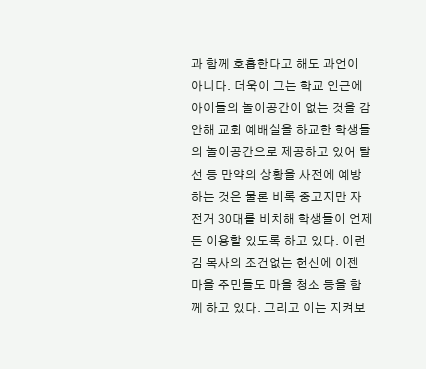과 함께 호흡한다고 해도 과언이 아니다. 더욱이 그는 학교 인근에 아이들의 놀이공간이 없는 것을 감안해 교회 예배실을 하교한 학생들의 놀이공간으로 제공하고 있어 탈선 등 만약의 상황을 사전에 예방하는 것은 물론 비록 중고지만 자전거 30대를 비치해 학생들이 언제든 이용할 있도록 하고 있다. 이런 김 목사의 조건없는 헌신에 이젠 마을 주민들도 마을 청소 등을 함께 하고 있다. 그리고 이는 지켜보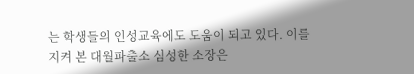는 학생들의 인성교육에도 도움이 되고 있다. 이를 지켜 본 대월파출소 심성한 소장은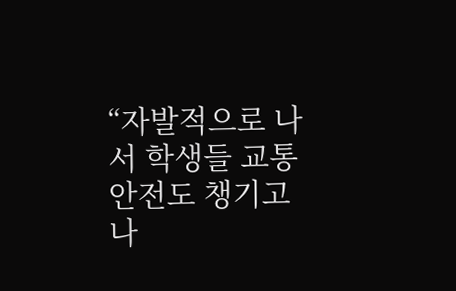“자발적으로 나서 학생들 교통안전도 챙기고 나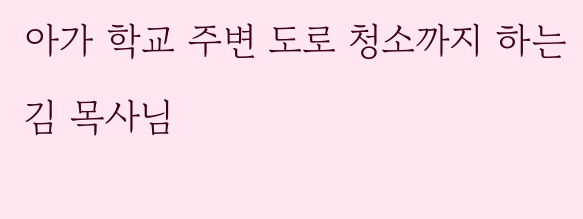아가 학교 주변 도로 청소까지 하는 김 목사님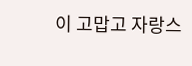이 고맙고 자랑스